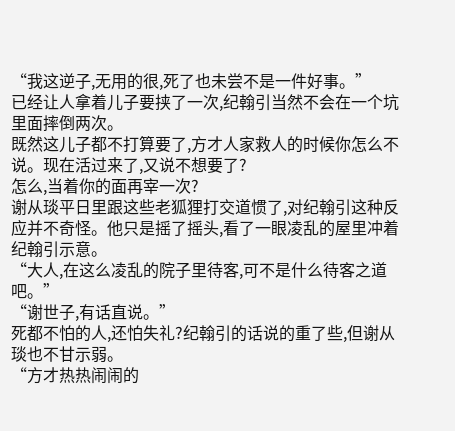“我这逆子,无用的很,死了也未尝不是一件好事。”
已经让人拿着儿子要挟了一次,纪翰引当然不会在一个坑里面摔倒两次。
既然这儿子都不打算要了,方才人家救人的时候你怎么不说。现在活过来了,又说不想要了?
怎么,当着你的面再宰一次?
谢从琰平日里跟这些老狐狸打交道惯了,对纪翰引这种反应并不奇怪。他只是摇了摇头,看了一眼凌乱的屋里冲着纪翰引示意。
“大人,在这么凌乱的院子里待客,可不是什么待客之道吧。”
“谢世子,有话直说。”
死都不怕的人,还怕失礼?纪翰引的话说的重了些,但谢从琰也不甘示弱。
“方才热热闹闹的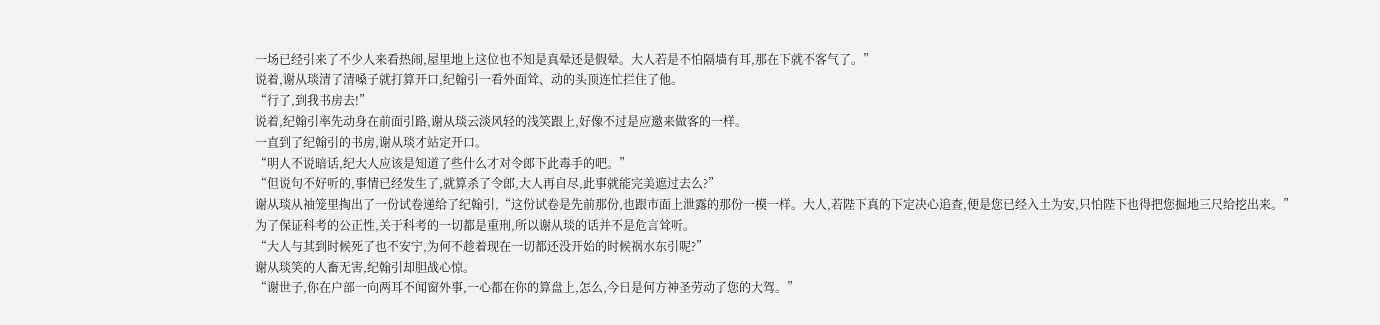一场已经引来了不少人来看热闹,屋里地上这位也不知是真晕还是假晕。大人若是不怕隔墙有耳,那在下就不客气了。”
说着,谢从琰清了清嗓子就打算开口,纪翰引一看外面耸、动的头顶连忙拦住了他。
“行了,到我书房去!”
说着,纪翰引率先动身在前面引路,谢从琰云淡风轻的浅笑跟上,好像不过是应邀来做客的一样。
一直到了纪翰引的书房,谢从琰才站定开口。
“明人不说暗话,纪大人应该是知道了些什么才对令郎下此毒手的吧。”
“但说句不好听的,事情已经发生了,就算杀了令郎,大人再自尽,此事就能完美遮过去么?”
谢从琰从袖笼里掏出了一份试卷递给了纪翰引,“这份试卷是先前那份,也跟市面上泄露的那份一模一样。大人,若陛下真的下定决心追查,便是您已经入土为安,只怕陛下也得把您掘地三尺给挖出来。”
为了保证科考的公正性,关于科考的一切都是重刑,所以谢从琰的话并不是危言耸听。
“大人与其到时候死了也不安宁,为何不趁着现在一切都还没开始的时候祸水东引呢?”
谢从琰笑的人畜无害,纪翰引却胆战心惊。
“谢世子,你在户部一向两耳不闻窗外事,一心都在你的算盘上,怎么,今日是何方神圣劳动了您的大驾。”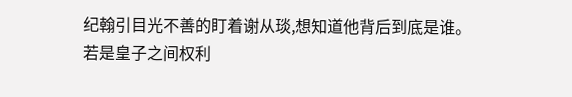纪翰引目光不善的盯着谢从琰,想知道他背后到底是谁。
若是皇子之间权利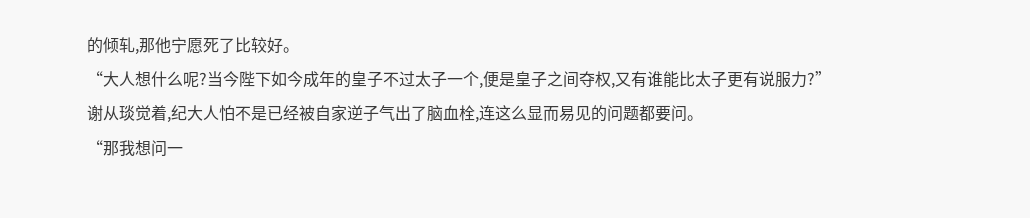的倾轧,那他宁愿死了比较好。
“大人想什么呢?当今陛下如今成年的皇子不过太子一个,便是皇子之间夺权,又有谁能比太子更有说服力?”
谢从琰觉着,纪大人怕不是已经被自家逆子气出了脑血栓,连这么显而易见的问题都要问。
“那我想问一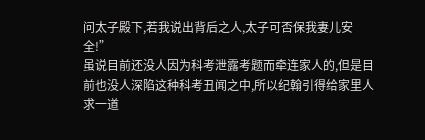问太子殿下,若我说出背后之人,太子可否保我妻儿安全!”
虽说目前还没人因为科考泄露考题而牵连家人的,但是目前也没人深陷这种科考丑闻之中,所以纪翰引得给家里人求一道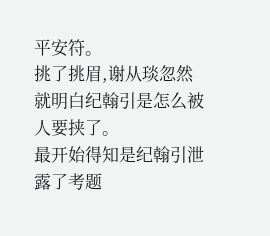平安符。
挑了挑眉,谢从琰忽然就明白纪翰引是怎么被人要挟了。
最开始得知是纪翰引泄露了考题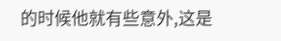的时候他就有些意外,这是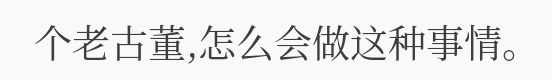个老古董,怎么会做这种事情。